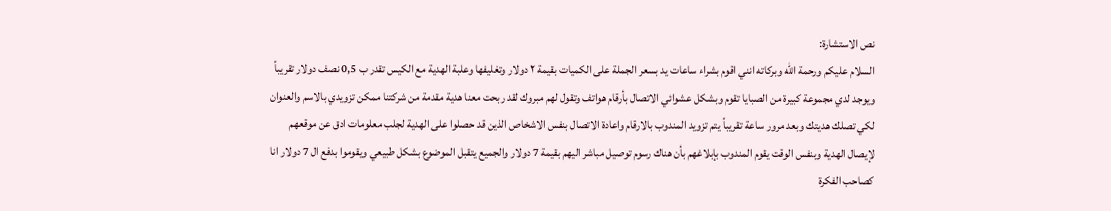نص الاستشارة:
السلام عليكم ورحمة الله وبركاته انني اقوم بشراء ساعات يد بسعر الجملة على الكميات بقيمة ٢ دولار وتغليفها وعلبة الهدية مع الكيس تقدر ب 0,5 نصف دولار تقريباً ويوجد لدي مجموعة كبيرة من الصبايا تقوم وبشكل عشوائي الاتصال بأرقام هواتف وتقول لهم مبروك لقد ربحت معنا هدية مقدمة من شركتنا ممكن تزويدي بالاسم والعنوان لكي تصلك هديتك وبعد مرور ساعة تقريباً يتم تزويد المندوب بالارقام واعادة الاتصال بنفس الاشخاص الذين قد حصلوا على الهدية لجلب معلومات ادق عن موقعهم لإيصال الهدية وبنفس الوقت يقوم المندوب بإبلاغهم بأن هناك رسوم توصيل مباشر اليهم بقيمة 7 دولار والجميع يتقبل الموضوع بشكل طبيعي ويقوموا بدفع ال 7 دولار انا كصاحب الفكرة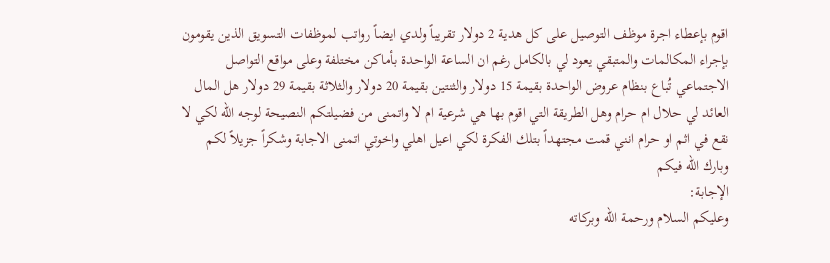اقوم بإعطاء اجرة موظف التوصيل على كل هدية 2 دولار تقريباً ولدي ايضاً رواتب لموظفات التسويق الذين يقومون بإجراء المكالمات والمتبقي يعود لي بالكامل رغم ان الساعة الواحدة بأماكن مختلفة وعلى مواقع التواصل الاجتماعي تُباع بنظام عروض الواحدة بقيمة 15 دولار والثنتين بقيمة 20 دولار والثلاثة بقيمة 29 دولار هل المال العائد لي حلال ام حرام وهل الطريقة التي اقوم بها هي شرعية ام لا واتمنى من فضيلتكم النصيحة لوجه الله لكي لا نقع في اثم او حرام انني قمت مجتهداً بتلك الفكرة لكي اعيل اهلي واخوتي اتمنى الاجابة وشكراً جزيلاً لكم وبارك الله فيكم
الإجابة:
وعليكم السلام ورحمة الله وبركاته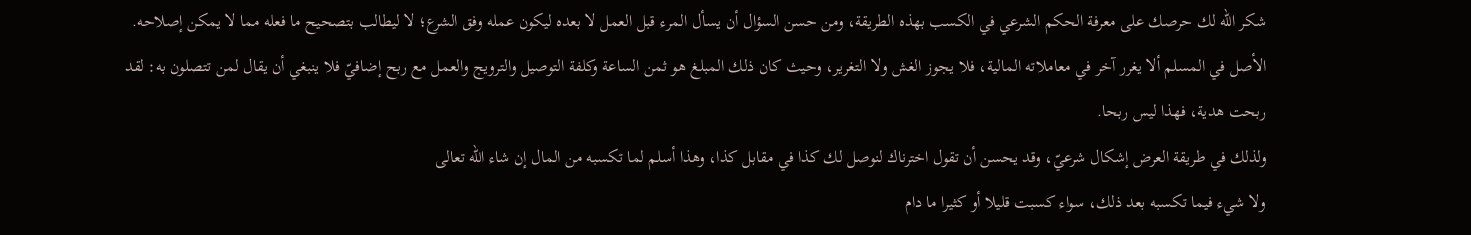شكر الله لك حرصك على معرفة الحكم الشرعي في الكسب بهذه الطريقة، ومن حسن السؤال أن يسأل المرء قبل العمل لا بعده ليكون عمله وفق الشرع؛ لا ليطالب بتصحيح ما فعله مما لا يمكن إصلاحه.
الأصل في المسلم ألا يغرر آخر في معاملاته المالية، فلا يجوز الغش ولا التغرير، وحيث كان ذلك المبلغ هو ثمن الساعة وكلفة التوصيل والترويج والعمل مع ربح إضافيّ فلا ينبغي أن يقال لمن تتصلون به: لقد ربحت هدية، فهذا ليس ربحا.
ولذلك في طريقة العرض إشكال شرعيّ، وقد يحسن أن تقول اخترناك لنوصل لك كذا في مقابل كذا، وهذا أسلم لما تكسبه من المال إن شاء الله تعالى
ولا شيء فيما تكسبه بعد ذلك، سواء كسبت قليلا أو كثيرا ما دام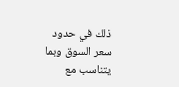ذلك في حدود سعر السوق وبما يتناسب مع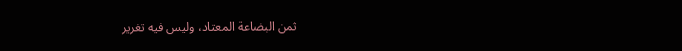ثمن البضاعة المعتاد، وليس فيه تغرير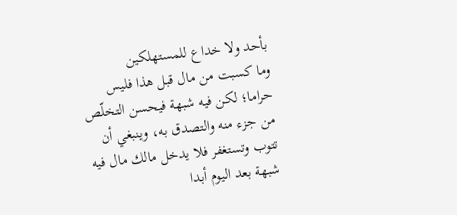بأحد ولا خداع للمستهلكين
وما كسبت من مال قبل هذا فليس حراما؛ لكن فيه شبهة فيحسن التخلّص من جزء منه والتصدق به، وينبغي أن تتوب وتستغفر فلا يدخل مالك مال فيه شبهة بعد اليوم أبدا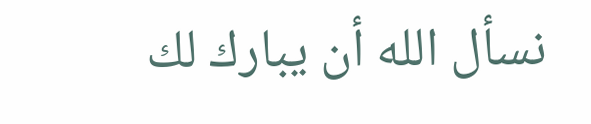نسأل الله أن يبارك لك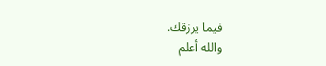فيما يرزقك.
والله أعلم